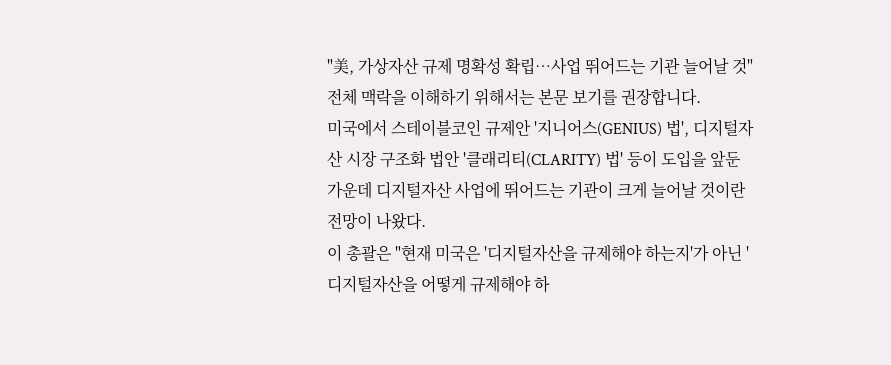"美, 가상자산 규제 명확성 확립…사업 뛰어드는 기관 늘어날 것"
전체 맥락을 이해하기 위해서는 본문 보기를 권장합니다.
미국에서 스테이블코인 규제안 '지니어스(GENIUS) 법', 디지털자산 시장 구조화 법안 '클래리티(CLARITY) 법' 등이 도입을 앞둔 가운데 디지털자산 사업에 뛰어드는 기관이 크게 늘어날 것이란 전망이 나왔다.
이 총괄은 "현재 미국은 '디지털자산을 규제해야 하는지'가 아닌 '디지털자산을 어떻게 규제해야 하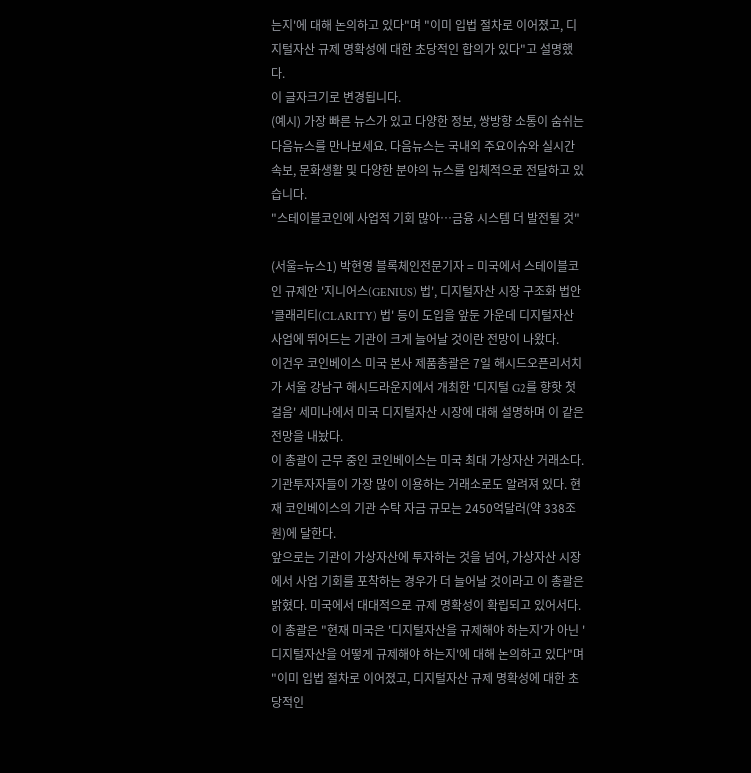는지'에 대해 논의하고 있다"며 "이미 입법 절차로 이어졌고, 디지털자산 규제 명확성에 대한 초당적인 합의가 있다"고 설명했다.
이 글자크기로 변경됩니다.
(예시) 가장 빠른 뉴스가 있고 다양한 정보, 쌍방향 소통이 숨쉬는 다음뉴스를 만나보세요. 다음뉴스는 국내외 주요이슈와 실시간 속보, 문화생활 및 다양한 분야의 뉴스를 입체적으로 전달하고 있습니다.
"스테이블코인에 사업적 기회 많아…금융 시스템 더 발전될 것"

(서울=뉴스1) 박현영 블록체인전문기자 = 미국에서 스테이블코인 규제안 '지니어스(GENIUS) 법', 디지털자산 시장 구조화 법안 '클래리티(CLARITY) 법' 등이 도입을 앞둔 가운데 디지털자산 사업에 뛰어드는 기관이 크게 늘어날 것이란 전망이 나왔다.
이건우 코인베이스 미국 본사 제품총괄은 7일 해시드오픈리서치가 서울 강남구 해시드라운지에서 개최한 '디지털 G2를 향핫 첫 걸음' 세미나에서 미국 디지털자산 시장에 대해 설명하며 이 같은 전망을 내놨다.
이 총괄이 근무 중인 코인베이스는 미국 최대 가상자산 거래소다. 기관투자자들이 가장 많이 이용하는 거래소로도 알려져 있다. 현재 코인베이스의 기관 수탁 자금 규모는 2450억달러(약 338조원)에 달한다.
앞으로는 기관이 가상자산에 투자하는 것을 넘어, 가상자산 시장에서 사업 기회를 포착하는 경우가 더 늘어날 것이라고 이 총괄은 밝혔다. 미국에서 대대적으로 규제 명확성이 확립되고 있어서다.
이 총괄은 "현재 미국은 '디지털자산을 규제해야 하는지'가 아닌 '디지털자산을 어떻게 규제해야 하는지'에 대해 논의하고 있다"며 "이미 입법 절차로 이어졌고, 디지털자산 규제 명확성에 대한 초당적인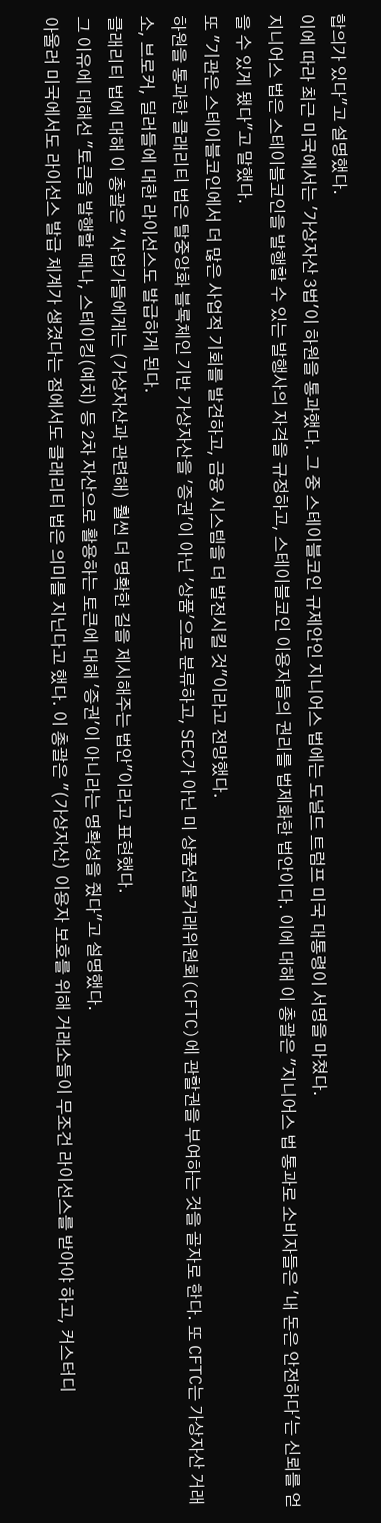합의가 있다"고 설명했다.
이에 따라 최근 미국에서는 '가상자산 3법'이 하원을 통과했다. 그 중 스테이블코인 규제안인 지니어스 법에는 도널드 트럼프 미국 대통령이 서명을 마쳤다.
지니어스 법은 스테이블코인을 발행할 수 있는 발행사의 자격을 규정하고, 스테이블코인 이용자들의 권리를 법제화한 법안이다. 이에 대해 이 총괄은 "지니어스 법 통과로 소비자들은 '내 돈은 안전하다'는 신뢰를 얻을 수 있게 됐다"고 말했다.
또 "기관은 스테이블코인에서 더 많은 사업적 기회를 발견하고, 금융 시스템을 더 발전시킬 것"이라고 전망했다.
하원을 통과한 클래리티 법은 탈중앙화 블록체인 기반 가상자산을 '증권'이 아닌 '상품'으로 분류하고, SEC가 아닌 미 상품선물거래위원회(CFTC)에 관할권을 부여하는 것을 골자로 한다. 또 CFTC는 가상자산 거래소, 브로커, 딜러들에 대한 라이선스도 발급하게 된다.
클래리티 법에 대해 이 총괄은 "사업가들에게는 (가상자산과 관련해) 훨씬 더 명확한 길을 제시해주는 법안"이라고 표현했다.
그 이유에 대해선 "토큰을 발행할 때나, 스테이킹(예치) 등 2차 자산으로 활용하는 토큰에 대해 '증권'이 아니라는 명확성을 줬다"고 설명했다.
아울러 미국에서도 라이선스 발급 체계가 생겼다는 점에서도 클래리티 법은 의미를 지닌다고 했다. 이 총괄은 "(가상자산) 이용자 보호를 위해 거래소들이 무조건 라이선스를 받아야 하고, 커스터디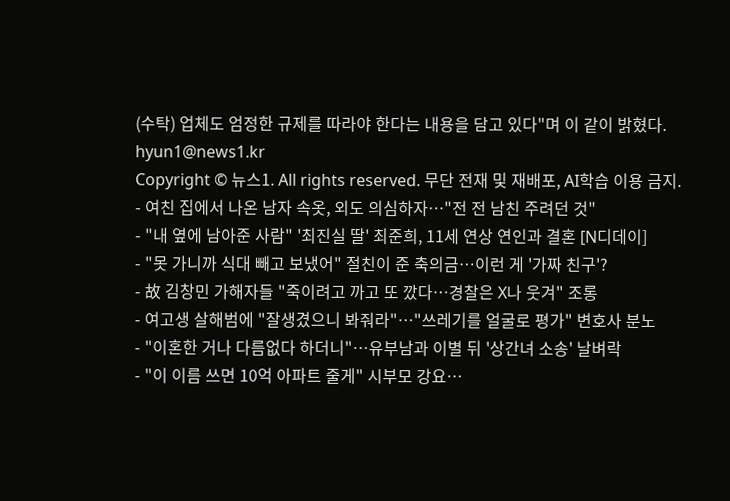(수탁) 업체도 엄정한 규제를 따라야 한다는 내용을 담고 있다"며 이 같이 밝혔다.
hyun1@news1.kr
Copyright © 뉴스1. All rights reserved. 무단 전재 및 재배포, AI학습 이용 금지.
- 여친 집에서 나온 남자 속옷, 외도 의심하자…"전 전 남친 주려던 것"
- "내 옆에 남아준 사람" '최진실 딸' 최준희, 11세 연상 연인과 결혼 [N디데이]
- "못 가니까 식대 빼고 보냈어" 절친이 준 축의금…이런 게 '가짜 친구'?
- 故 김창민 가해자들 "죽이려고 까고 또 깠다…경찰은 X나 웃겨" 조롱
- 여고생 살해범에 "잘생겼으니 봐줘라"…"쓰레기를 얼굴로 평가" 변호사 분노
- "이혼한 거나 다름없다 하더니"…유부남과 이별 뒤 '상간녀 소송' 날벼락
- "이 이름 쓰면 10억 아파트 줄게" 시부모 강요…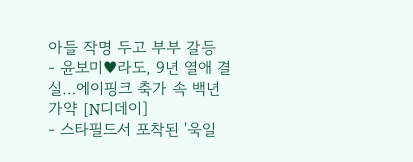아들 작명 두고 부부 갈등
- 윤보미♥라도, 9년 열애 결실…에이핑크 축가 속 백년가약 [N디데이]
- 스타필드서 포착된 '욱일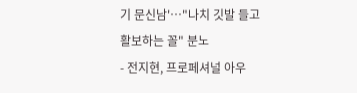기 문신남'…"나치 깃발 들고 활보하는 꼴" 분노
- 전지현, 프로페셔널 아우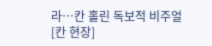라…칸 홀린 독보적 비주얼 [칸 현장]